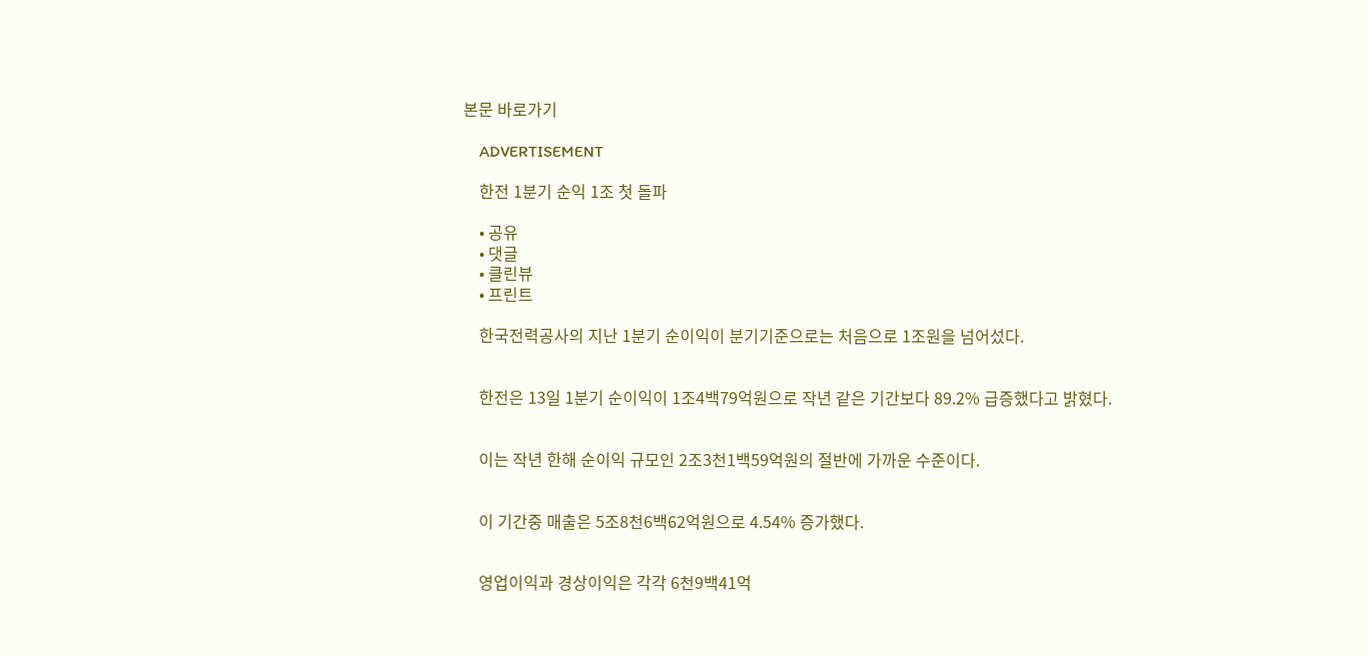본문 바로가기

    ADVERTISEMENT

    한전 1분기 순익 1조 첫 돌파

    • 공유
    • 댓글
    • 클린뷰
    • 프린트

    한국전력공사의 지난 1분기 순이익이 분기기준으로는 처음으로 1조원을 넘어섰다.


    한전은 13일 1분기 순이익이 1조4백79억원으로 작년 같은 기간보다 89.2% 급증했다고 밝혔다.


    이는 작년 한해 순이익 규모인 2조3천1백59억원의 절반에 가까운 수준이다.


    이 기간중 매출은 5조8천6백62억원으로 4.54% 증가했다.


    영업이익과 경상이익은 각각 6천9백41억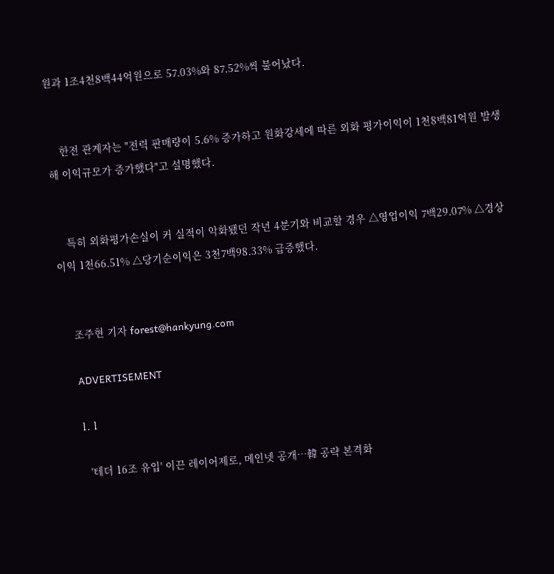원과 1조4천8백44억원으로 57.03%와 87.52%씩 불어났다.


    한전 관계자는 "전력 판매량이 5.6% 증가하고 원화강세에 따른 외화 평가이익이 1천8백81억원 발생해 이익규모가 증가했다"고 설명했다.


    특히 외화평가손실이 커 실적이 악화됐던 작년 4분기와 비교할 경우 △영업이익 7백29.07% △경상이익 1천66.51% △당기순이익은 3천7백98.33% 급증했다.


    조주현 기자 forest@hankyung.com

    ADVERTISEMENT

    1. 1

      '테더 16조 유입' 이끈 레이어제로, 메인넷 공개…韓 공략 본격화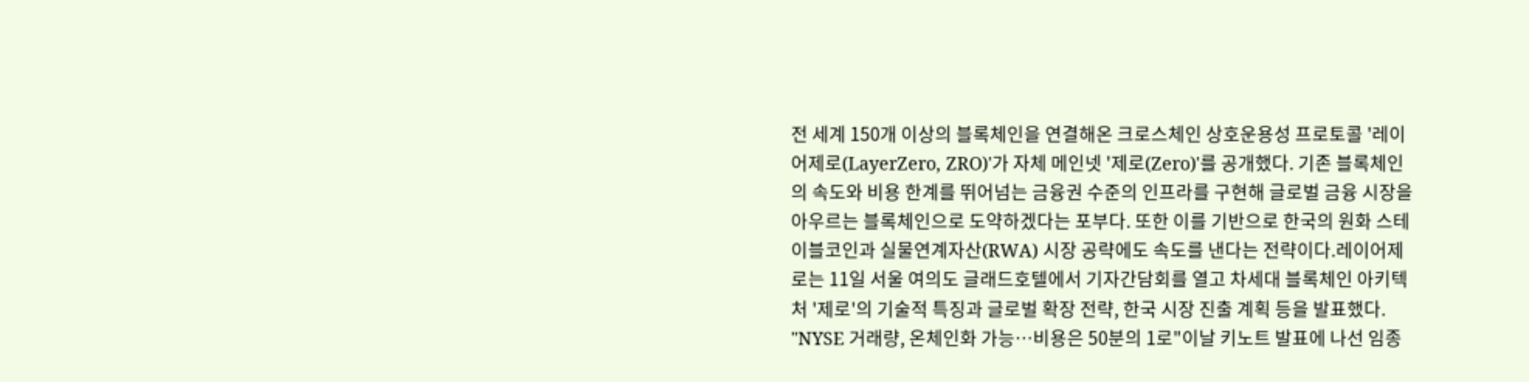전 세계 150개 이상의 블록체인을 연결해온 크로스체인 상호운용성 프로토콜 '레이어제로(LayerZero, ZRO)'가 자체 메인넷 '제로(Zero)'를 공개했다. 기존 블록체인의 속도와 비용 한계를 뛰어넘는 금융권 수준의 인프라를 구현해 글로벌 금융 시장을 아우르는 블록체인으로 도약하겠다는 포부다. 또한 이를 기반으로 한국의 원화 스테이블코인과 실물연계자산(RWA) 시장 공략에도 속도를 낸다는 전략이다.레이어제로는 11일 서울 여의도 글래드호텔에서 기자간담회를 열고 차세대 블록체인 아키텍처 '제로'의 기술적 특징과 글로벌 확장 전략, 한국 시장 진출 계획 등을 발표했다. "NYSE 거래량, 온체인화 가능…비용은 50분의 1로"이날 키노트 발표에 나선 임종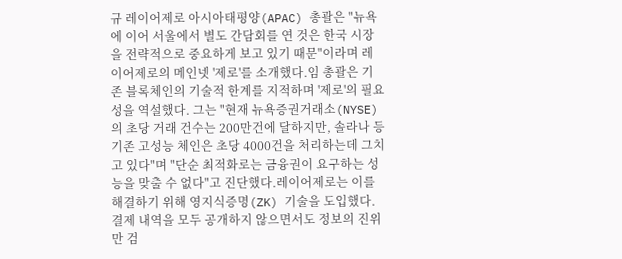규 레이어제로 아시아태평양(APAC) 총괄은 "뉴욕에 이어 서울에서 별도 간담회를 연 것은 한국 시장을 전략적으로 중요하게 보고 있기 때문"이라며 레이어제로의 메인넷 '제로'를 소개했다.임 총괄은 기존 블록체인의 기술적 한계를 지적하며 '제로'의 필요성을 역설했다. 그는 "현재 뉴욕증권거래소(NYSE)의 초당 거래 건수는 200만건에 달하지만, 솔라나 등 기존 고성능 체인은 초당 4000건을 처리하는데 그치고 있다"며 "단순 최적화로는 금융권이 요구하는 성능을 맞출 수 없다"고 진단했다.레이어제로는 이를 해결하기 위해 영지식증명(ZK) 기술을 도입했다. 결제 내역을 모두 공개하지 않으면서도 정보의 진위만 검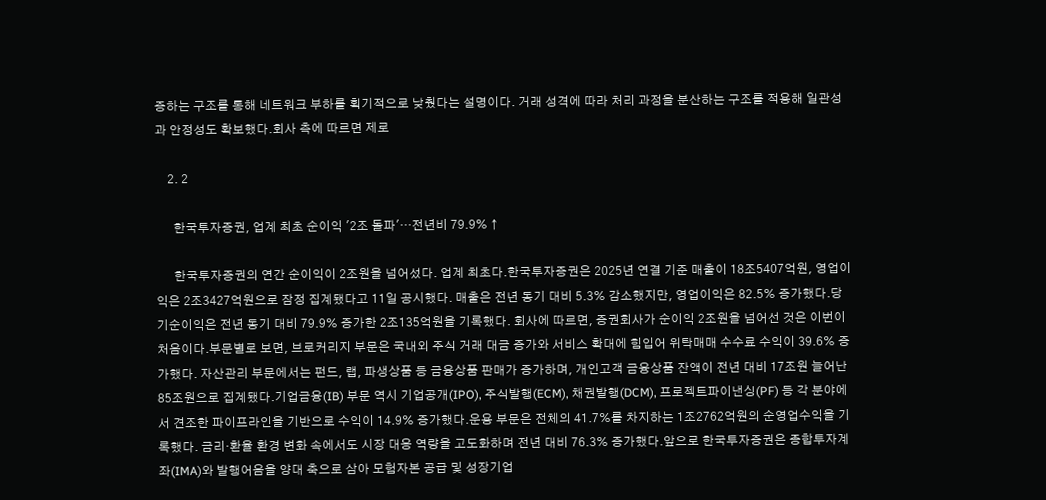증하는 구조를 통해 네트워크 부하를 획기적으로 낮췄다는 설명이다. 거래 성격에 따라 처리 과정을 분산하는 구조를 적용해 일관성과 안정성도 확보했다.회사 측에 따르면 제로

    2. 2

      한국투자증권, 업계 최초 순이익 '2조 돌파'…전년비 79.9% ↑

      한국투자증권의 연간 순이익이 2조원을 넘어섰다. 업계 최초다.한국투자증권은 2025년 연결 기준 매출이 18조5407억원, 영업이익은 2조3427억원으로 잠정 집계됐다고 11일 공시했다. 매출은 전년 동기 대비 5.3% 감소했지만, 영업이익은 82.5% 증가했다.당기순이익은 전년 동기 대비 79.9% 증가한 2조135억원을 기록했다. 회사에 따르면, 증권회사가 순이익 2조원을 넘어선 것은 이번이 처음이다.부문별로 보면, 브로커리지 부문은 국내외 주식 거래 대금 증가와 서비스 확대에 힘입어 위탁매매 수수료 수익이 39.6% 증가했다. 자산관리 부문에서는 펀드, 랩, 파생상품 등 금융상품 판매가 증가하며, 개인고객 금융상품 잔액이 전년 대비 17조원 늘어난 85조원으로 집계됐다.기업금융(IB) 부문 역시 기업공개(IPO), 주식발행(ECM), 채권발행(DCM), 프로젝트파이낸싱(PF) 등 각 분야에서 견조한 파이프라인을 기반으로 수익이 14.9% 증가했다.운용 부문은 전체의 41.7%를 차지하는 1조2762억원의 순영업수익을 기록했다. 금리·환율 환경 변화 속에서도 시장 대응 역량을 고도화하며 전년 대비 76.3% 증가했다.앞으로 한국투자증권은 종합투자계좌(IMA)와 발행어음을 양대 축으로 삼아 모험자본 공급 및 성장기업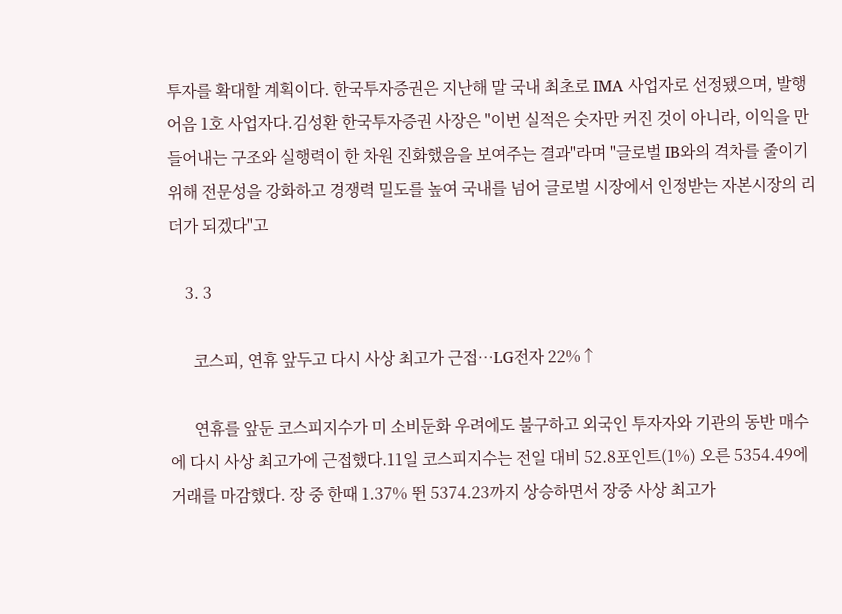투자를 확대할 계획이다. 한국투자증권은 지난해 말 국내 최초로 IMA 사업자로 선정됐으며, 발행어음 1호 사업자다.김성환 한국투자증권 사장은 "이번 실적은 숫자만 커진 것이 아니라, 이익을 만들어내는 구조와 실행력이 한 차원 진화했음을 보여주는 결과"라며 "글로벌 IB와의 격차를 줄이기 위해 전문성을 강화하고 경쟁력 밀도를 높여 국내를 넘어 글로벌 시장에서 인정받는 자본시장의 리더가 되겠다"고

    3. 3

      코스피, 연휴 앞두고 다시 사상 최고가 근접…LG전자 22%↑

      연휴를 앞둔 코스피지수가 미 소비둔화 우려에도 불구하고 외국인 투자자와 기관의 동반 매수에 다시 사상 최고가에 근접했다.11일 코스피지수는 전일 대비 52.8포인트(1%) 오른 5354.49에 거래를 마감했다. 장 중 한때 1.37% 뛴 5374.23까지 상승하면서 장중 사상 최고가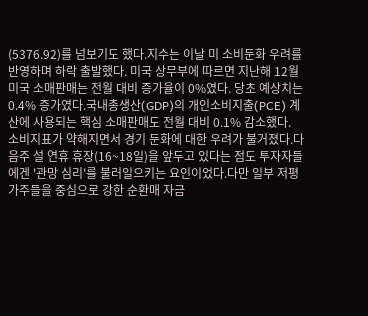(5376.92)를 넘보기도 했다.지수는 이날 미 소비둔화 우려를 반영하며 하락 출발했다. 미국 상무부에 따르면 지난해 12월 미국 소매판매는 전월 대비 증가율이 0%였다. 당초 예상치는 0.4% 증가였다.국내총생산(GDP)의 개인소비지출(PCE) 계산에 사용되는 핵심 소매판매도 전월 대비 0.1% 감소했다. 소비지표가 약해지면서 경기 둔화에 대한 우려가 불거졌다.다음주 설 연휴 휴장(16~18일)을 앞두고 있다는 점도 투자자들에겐 '관망 심리'를 불러일으키는 요인이었다.다만 일부 저평가주들을 중심으로 강한 순환매 자금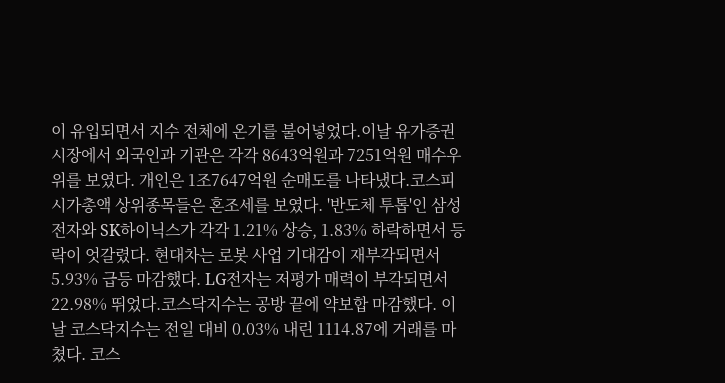이 유입되면서 지수 전체에 온기를 불어넣었다.이날 유가증권시장에서 외국인과 기관은 각각 8643억원과 7251억원 매수우위를 보였다. 개인은 1조7647억원 순매도를 나타냈다.코스피 시가총액 상위종목들은 혼조세를 보였다. '반도체 투톱'인 삼성전자와 SK하이닉스가 각각 1.21% 상승, 1.83% 하락하면서 등락이 엇갈렸다. 현대차는 로봇 사업 기대감이 재부각되면서 5.93% 급등 마감했다. LG전자는 저평가 매력이 부각되면서 22.98% 뛰었다.코스닥지수는 공방 끝에 약보합 마감했다. 이날 코스닥지수는 전일 대비 0.03% 내린 1114.87에 거래를 마쳤다. 코스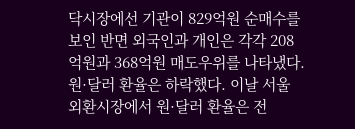닥시장에선 기관이 829억원 순매수를 보인 반면 외국인과 개인은 각각 208억원과 368억원 매도우위를 나타냈다.원·달러 환율은 하락했다. 이날 서울 외환시장에서 원·달러 환율은 전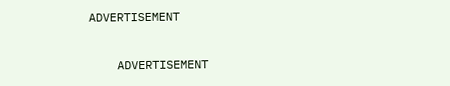ADVERTISEMENT

    ADVERTISEMENT